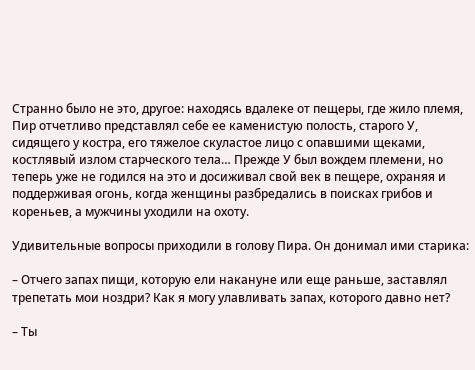Странно было не это, другое: находясь вдалеке от пещеры, где жило племя, Пир отчетливо представлял себе ее каменистую полость, старого У, сидящего у костра, его тяжелое скуластое лицо с опавшими щеками, костлявый излом старческого тела… Прежде У был вождем племени, но теперь уже не годился на это и досиживал свой век в пещере, охраняя и поддерживая огонь, когда женщины разбредались в поисках грибов и кореньев, а мужчины уходили на охоту.

Удивительные вопросы приходили в голову Пира. Он донимал ими старика:

– Отчего запах пищи, которую ели накануне или еще раньше, заставлял трепетать мои ноздри? Как я могу улавливать запах, которого давно нет?

– Ты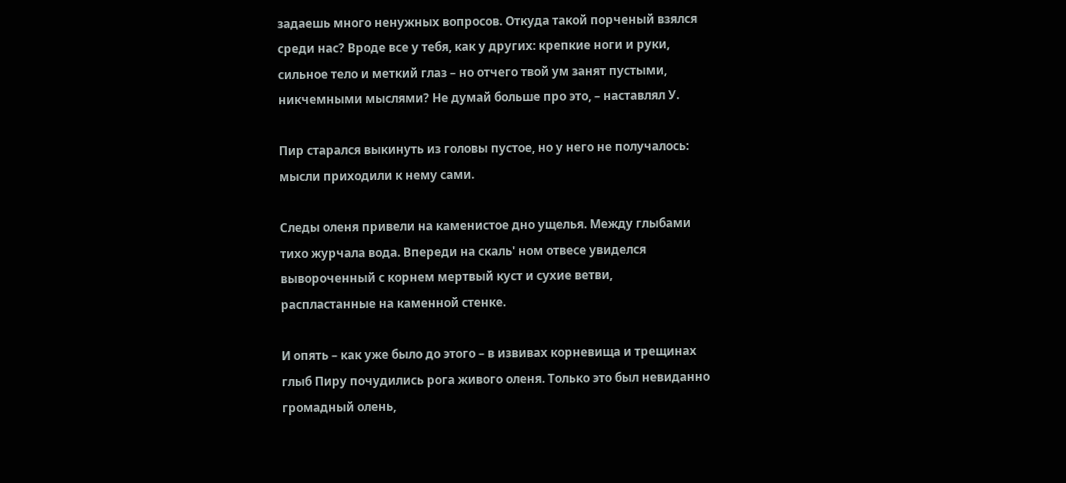задаешь много ненужных вопросов. Откуда такой порченый взялся среди нас? Вроде все у тебя, как у других: крепкие ноги и руки, сильное тело и меткий глаз – но отчего твой ум занят пустыми, никчемными мыслями? Не думай больше про это, – наставлял У.

Пир старался выкинуть из головы пустое, но у него не получалось: мысли приходили к нему сами.

Следы оленя привели на каменистое дно ущелья. Между глыбами тихо журчала вода. Впереди на скаль' ном отвесе увиделся вывороченный с корнем мертвый куст и сухие ветви, распластанные на каменной стенке.

И опять – как уже было до этого – в извивах корневища и трещинах глыб Пиру почудились рога живого оленя. Только это был невиданно громадный олень,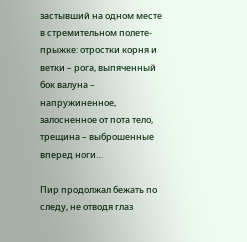застывший на одном месте в стремительном полете-прыжке: отростки корня и ветки – рога, выпяченный бок валуна – напружиненное, залосненное от пота тело, трещина – выброшенные вперед ноги…

Пир продолжал бежать по следу, не отводя глаз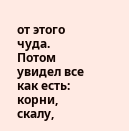от этого чуда. Потом увидел все как есть: корни, скалу,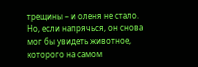трещины – и оленя не стало. Но, если напрячься, он снова мог бы увидеть животное, которого на самом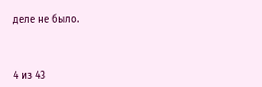деле не было.



4 из 43